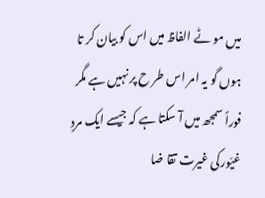میں مو ٹے الفاظ میں اس کو بیان کر تا ہوں گو یہ امر اس طر ح پر نہیں ہے مگر فوراً سمجھ میں آ سکتا ہے کہ جیسے ایک مردِ غیّورکی غیرت تقا ضا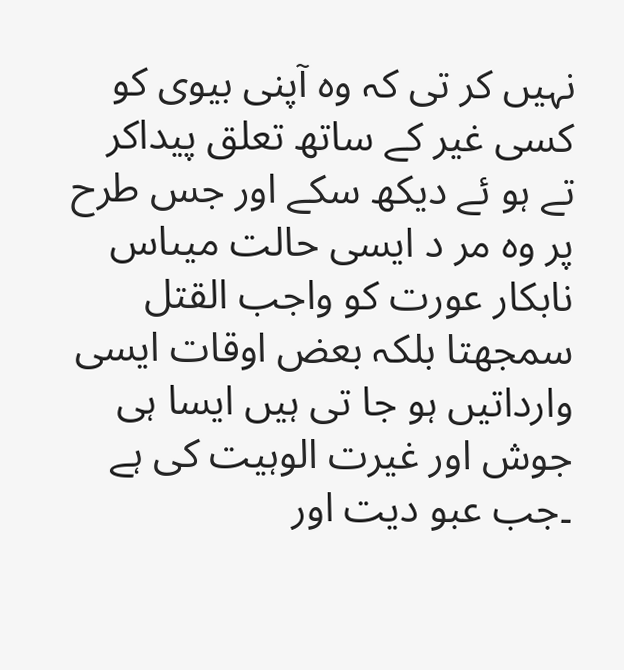نہیں کر تی کہ وہ آپنی بیوی کو کسی غیر کے ساتھ تعلق پیداکر تے ہو ئے دیکھ سکے اور جس طرح پر وہ مر د ایسی حالت میںاس نابکار عورت کو واجب القتل سمجھتا بلکہ بعض اوقات ایسی وارداتیں ہو جا تی ہیں ایسا ہی جوش اور غیرت الوہیت کی ہے ۔جب عبو دیت اور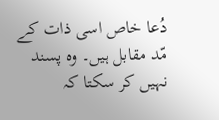دُعا خاص اسی ذات کے مّد مقابل ہیں۔ وہ پسند نہیں کر سکتا کہ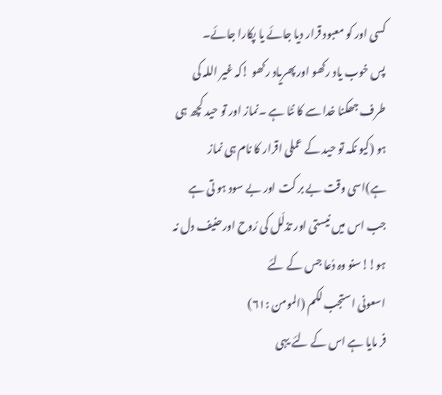کسی اور کو معبود قرار دیا جائے یا پکارا جائے۔
پس خوب یاد رکھو اور پھریاد رکھو !کہ غیر اللہ کی طرف جھکنا خدا سے کا نٹا ہے ۔نماز اور تو حید کچھ ہی ہو (کیو نکہ تو حید کے عملی اقرار کا نام ہی نماز ہے)اسی وقت بے بر کت اور بے سود ہو تی ہے جب اس میں نیستی اور تذلّل کی رُوح اورحنیف دل نہ ہو!!سنو وہ دُعا جس کے لئے
اسعونی استجب لکم (المومن :۶۱)
فر مایا ہے اس کے لئے یہی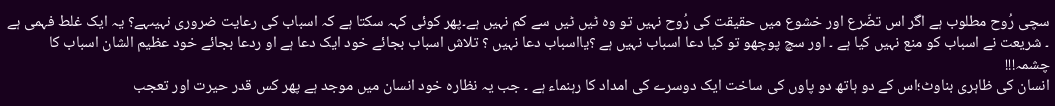سچی رُوح مطلوب ہے اگر اس تضّرع اور خشوع میں حقیقت کی رُوح نہیں تو وہ ٹیں ٹیں سے کم نہیں ہے۔پھر کوئی کہہ سکتا ہے کہ اسباب کی رعایت ضروری نہیںہے؟ یہ ایک غلط فہمی ہے ۔ شریعت نے اسباب کو منع نہیں کیا ہے ۔ اور سچ پوچھو تو کیا دعا اسباب نہیں ہے ؟یااسباب دعا نہیں ؟ تلاش اسباب بجائے خود ایک دعا ہے او ردعا بجائے خود عظیم الشان اسباب کا چشمہ!!!
انسان کی ظاہری بناوٹ؛اس کے دو ہاتھ دو پاوں کی ساخت ایک دوسرے کی امداد کا رہنماء ہے ۔ جب یہ نظارہ خود انسان میں موجد ہے پھر کس قدر حیرت اور تعجب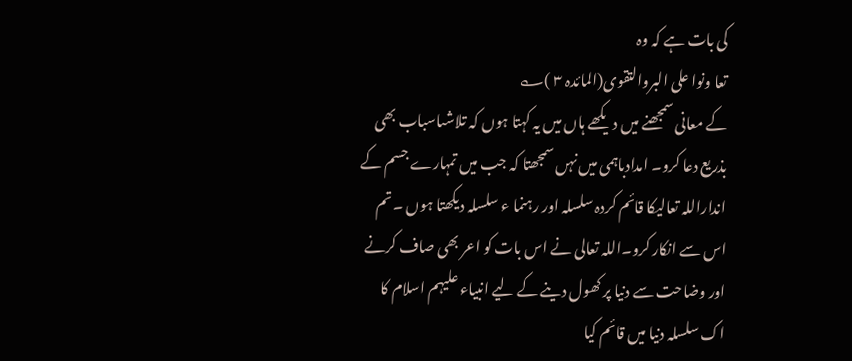کی بات ہے کہ وہ
تعا ونوا علی البروالتقوی(المائدہ ۳ )؎
کے معانی سمجھنے میں دیکھے ہاں میں یہ کہتا ہوں کہ تلاشںاسباب بھی بذریع دعا کرو۔ امدادباہمی میں نہں سمجھتا کہ جب میں تمہارے جسم کے انداراللہ تعالیکا قائم کردہ سلسلہ اور رہنما ء سلسلہ دیکھتا ہوں ۔تم اس سے انکار کرو۔اللہ تعالی نے اس بات کو اعر بھی صاف کرنے اور وضاحت سے دنیا پر کھول دینے کے لیے انبیاء علیہم اسلام کا اک سلسلہ دنیا میں قائم کیا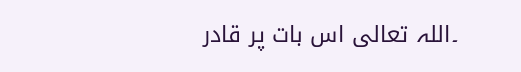۔اللہ تعالی اس بات پر قادر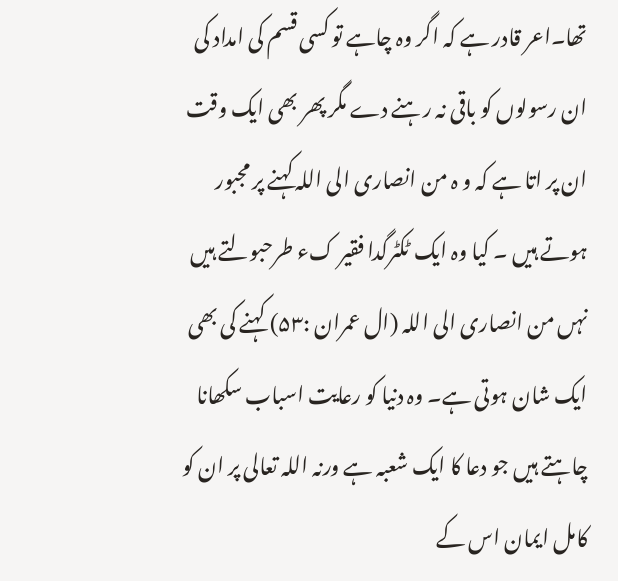تھا۔اعر قادر ہے کہ اگر وہ چاہے تو کسی قسم کی امداد کی ان رسولوں کو باقی نہ رہنے دے مگر پھر بھی ایک وقت ان پر اتا ہے کہ و ہ من انصاری الی اللہ کہنے پر مجبور ہوتے ہیں ۔ کیا وہ ایک ٹکٹرگدا فقیر کء طرحبولتے ہیں نہں من انصاری الی اللہ (ال عمران :۵۳) کہنے کی بھی ایک شان ہوتی ہے۔ وہ دنیا کو رعایت اسباب سکھانا چاہتے ہیں جو دعا کا ایک شعبہ ہے ورنہ اللہ تعالی پر ان کو کامل ایمان اس کے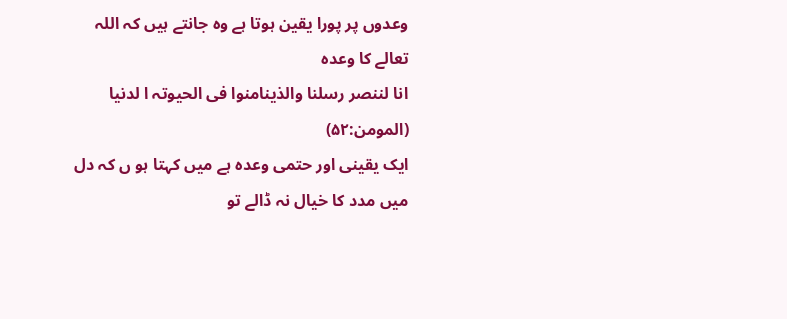وعدوں پر پورا یقین ہوتا ہے وہ جانتے ہیں کہ اللہ تعالے کا وعدہ
انا لننصر رسلنا والذینامنوا فی الحیوتہ ا لدنیا (المومن:۵۲)
ایک یقینی اور حتمی وعدہ ہے میں کہتا ہو ں کہ دل میں مدد کا خیال نہ ڈالے تو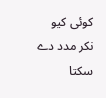کوئی کیو نکر مدد دے سکتا